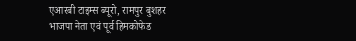एआरबी टाइम्स ब्यूरो, रामपुर बुशहर
भाजपा नेता एवं पूर्व हिमकोफेड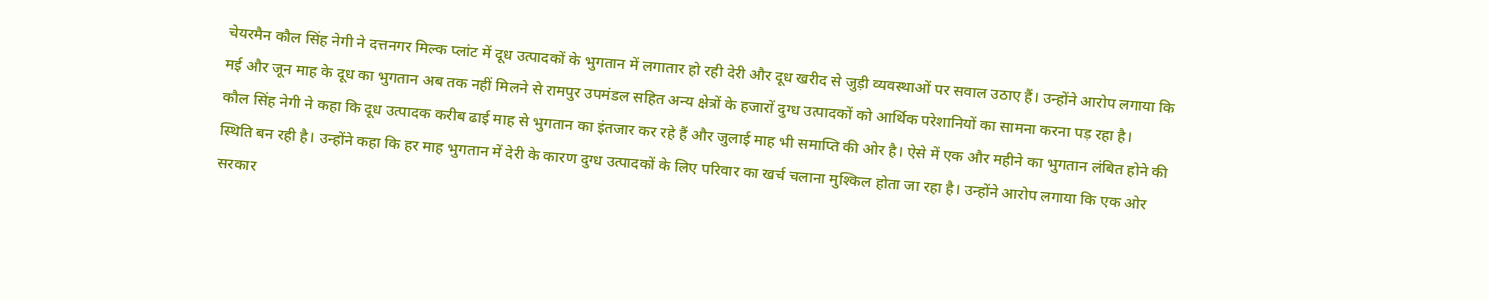चेयरमैन कौल सिंह नेगी ने दत्तनगर मिल्क प्लांट में दूध उत्पादकों के भुगतान में लगातार हो रही देरी और दूध खरीद से जुड़ी व्यवस्थाओं पर सवाल उठाए हैं। उन्होंने आरोप लगाया कि मई और जून माह के दूध का भुगतान अब तक नहीं मिलने से रामपुर उपमंडल सहित अन्य क्षेत्रों के हजारों दुग्ध उत्पादकों को आर्थिक परेशानियों का सामना करना पड़ रहा है।
कौल सिंह नेगी ने कहा कि दूध उत्पादक करीब ढाई माह से भुगतान का इंतजार कर रहे हैं और जुलाई माह भी समाप्ति की ओर है। ऐसे में एक और महीने का भुगतान लंबित होने की स्थिति बन रही है। उन्होंने कहा कि हर माह भुगतान में देरी के कारण दुग्ध उत्पादकों के लिए परिवार का खर्च चलाना मुश्किल होता जा रहा है। उन्होंने आरोप लगाया कि एक ओर सरकार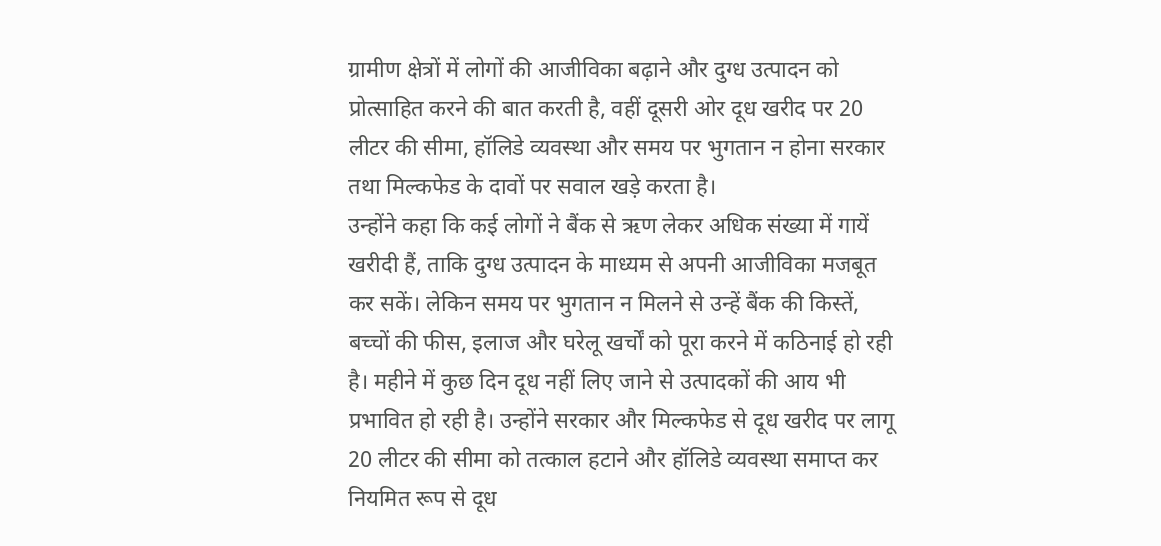ग्रामीण क्षेत्रों में लोगों की आजीविका बढ़ाने और दुग्ध उत्पादन को प्रोत्साहित करने की बात करती है, वहीं दूसरी ओर दूध खरीद पर 20 लीटर की सीमा, हॉलिडे व्यवस्था और समय पर भुगतान न होना सरकार तथा मिल्कफेड के दावों पर सवाल खड़े करता है।
उन्होंने कहा कि कई लोगों ने बैंक से ऋण लेकर अधिक संख्या में गायें खरीदी हैं, ताकि दुग्ध उत्पादन के माध्यम से अपनी आजीविका मजबूत कर सकें। लेकिन समय पर भुगतान न मिलने से उन्हें बैंक की किस्तें, बच्चों की फीस, इलाज और घरेलू खर्चों को पूरा करने में कठिनाई हो रही है। महीने में कुछ दिन दूध नहीं लिए जाने से उत्पादकों की आय भी प्रभावित हो रही है। उन्होंने सरकार और मिल्कफेड से दूध खरीद पर लागू 20 लीटर की सीमा को तत्काल हटाने और हॉलिडे व्यवस्था समाप्त कर नियमित रूप से दूध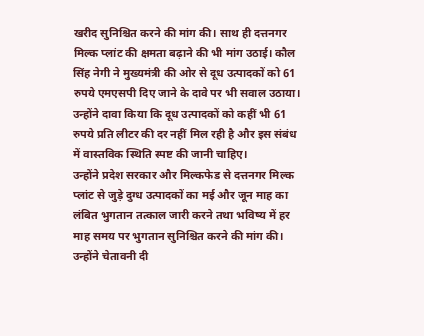खरीद सुनिश्चित करने की मांग की। साथ ही दत्तनगर मिल्क प्लांट की क्षमता बढ़ाने की भी मांग उठाई। कौल सिंह नेगी ने मुख्यमंत्री की ओर से दूध उत्पादकों को 61 रुपये एमएसपी दिए जाने के दावे पर भी सवाल उठाया। उन्होंने दावा किया कि दूध उत्पादकों को कहीं भी 61 रुपये प्रति लीटर की दर नहीं मिल रही है और इस संबंध में वास्तविक स्थिति स्पष्ट की जानी चाहिए।
उन्होंने प्रदेश सरकार और मिल्कफेड से दत्तनगर मिल्क प्लांट से जुड़े दुग्ध उत्पादकों का मई और जून माह का लंबित भुगतान तत्काल जारी करने तथा भविष्य में हर माह समय पर भुगतान सुनिश्चित करने की मांग की। उन्होंने चेतावनी दी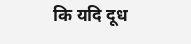कि यदि दूध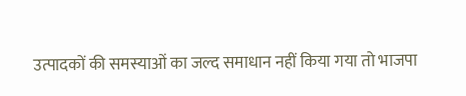उत्पादकों की समस्याओं का जल्द समाधान नहीं किया गया तो भाजपा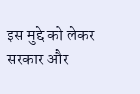इस मुद्दे को लेकर सरकार और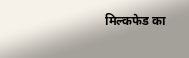मिल्कफेड का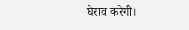घेराव करेगी।